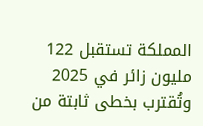المملكة تستقبل 122 مليون زائر في 2025 وتُقترب بخطى ثابتة من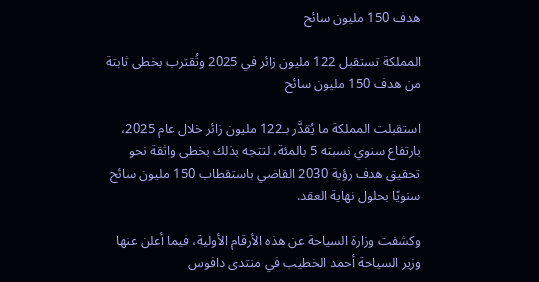هدف 150 مليون سائح

المملكة تستقبل 122 مليون زائر في 2025 وتُقترب بخطى ثابتة من هدف 150 مليون سائح

استقبلت المملكة ما يُقدَّر بـ122 مليون زائر خلال عام 2025، بارتفاع سنوي نسبته 5 بالمئة، لتتجه بذلك بخطى واثقة نحو تحقيق هدف رؤية 2030 القاضي باستقطاب 150 مليون سائح سنويًا بحلول نهاية العقد.

وكشفت وزارة السياحة عن هذه الأرقام الأولية، فيما أعلن عنها وزير السياحة أحمد الخطيب في منتدى دافوس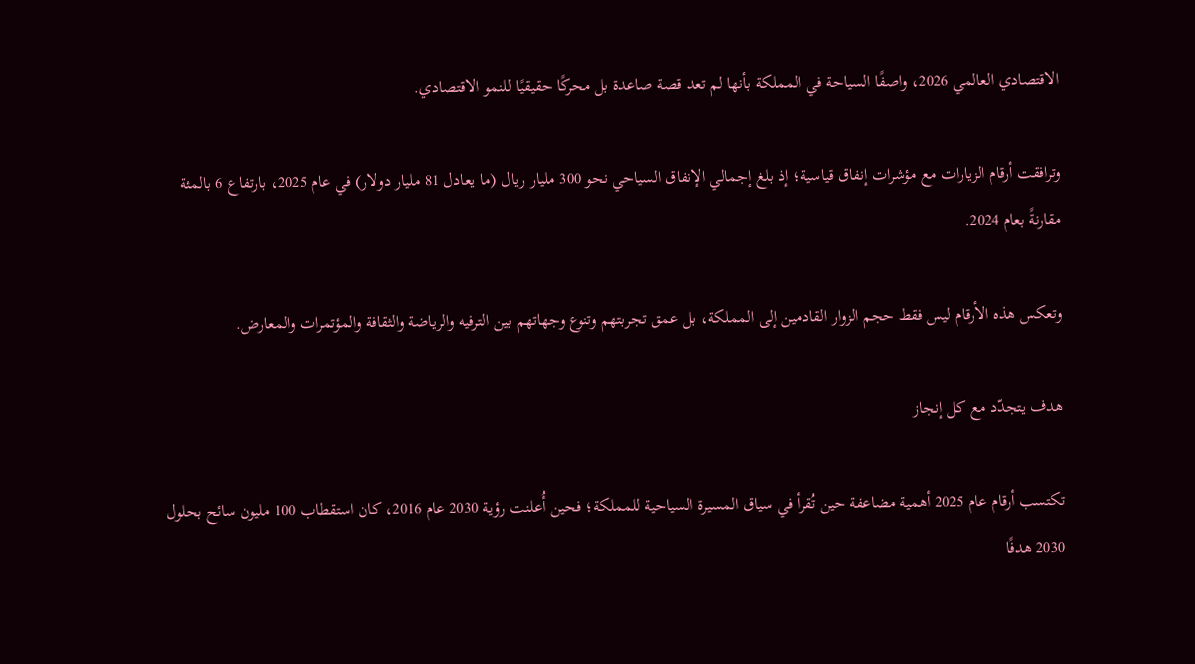الاقتصادي العالمي 2026، واصفًا السياحة في المملكة بأنها لم تعد قصة صاعدة بل محركًا حقيقيًا للنمو الاقتصادي.

وترافقت أرقام الزيارات مع مؤشرات إنفاق قياسية؛ إذ بلغ إجمالي الإنفاق السياحي نحو 300 مليار ريال (ما يعادل 81 مليار دولار) في عام 2025، بارتفاع 6 بالمئة مقارنةً بعام 2024.

وتعكس هذه الأرقام ليس فقط حجم الزوار القادمين إلى المملكة، بل عمق تجربتهم وتنوع وجهاتهم بين الترفيه والرياضة والثقافة والمؤتمرات والمعارض.

هدف يتجدّد مع كل إنجاز

تكتسب أرقام عام 2025 أهمية مضاعفة حين تُقرأ في سياق المسيرة السياحية للمملكة؛ فحين أُعلنت رؤية 2030 عام 2016، كان استقطاب 100 مليون سائح بحلول 2030 هدفًا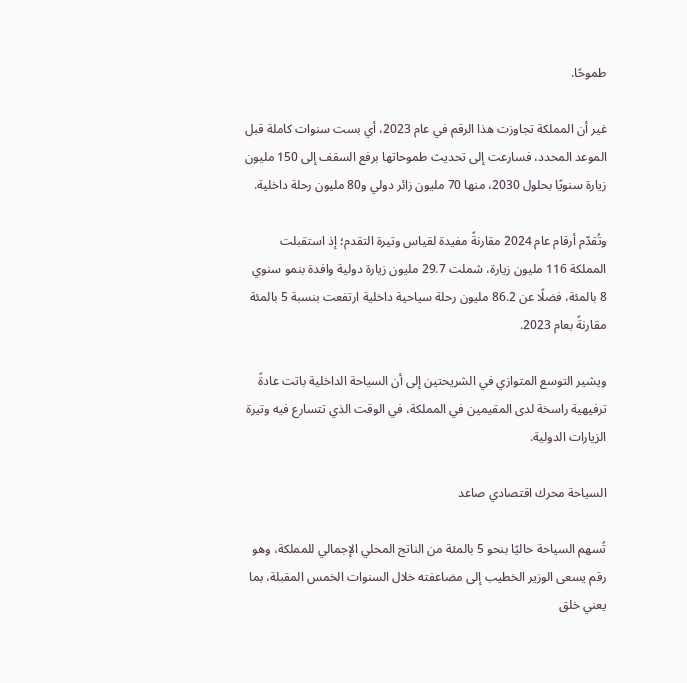طموحًا.

غير أن المملكة تجاوزت هذا الرقم في عام 2023، أي بست سنوات كاملة قبل الموعد المحدد، فسارعت إلى تحديث طموحاتها برفع السقف إلى 150 مليون زيارة سنويًا بحلول 2030، منها 70 مليون زائر دولي و80 مليون رحلة داخلية.

وتُقدّم أرقام عام 2024 مقارنةً مفيدة لقياس وتيرة التقدم؛ إذ استقبلت المملكة 116 مليون زيارة، شملت 29.7 مليون زيارة دولية وافدة بنمو سنوي 8 بالمئة، فضلًا عن 86.2 مليون رحلة سياحية داخلية ارتفعت بنسبة 5 بالمئة مقارنةً بعام 2023.

ويشير التوسع المتوازي في الشريحتين إلى أن السياحة الداخلية باتت عادةً ترفيهية راسخة لدى المقيمين في المملكة، في الوقت الذي تتسارع فيه وتيرة الزيارات الدولية.

السياحة محرك اقتصادي صاعد

تُسهم السياحة حاليًا بنحو 5 بالمئة من الناتج المحلي الإجمالي للمملكة، وهو رقم يسعى الوزير الخطيب إلى مضاعفته خلال السنوات الخمس المقبلة، بما يعني خلق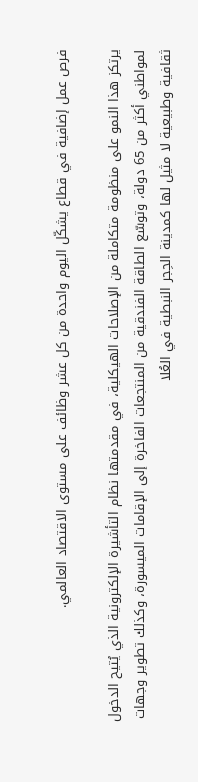فرص عمل إضافية في قطاع يشكّل اليوم واحدة من كل عشر وظائف على مستوى الاقتصاد العالمي.

يرتكز هذا النمو على منظومة متكاملة من الإصلاحات الهيكلية، في مقدمتها نظام التأشيرة الإلكترونية الذي يُتيح الدخول لمواطني أكثر من 65 دولة، وتوسّع الطاقة الفندقية من المنتجعات الفاخرة إلى الإقامات الميسورة، وكذلك تطوير وجهات ثقافية وطبيعية لا مثيل لها كمدينة الحِجر النبطية في العُلا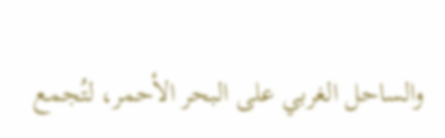والساحل الغربي على البحر الأحمر، لتُجمع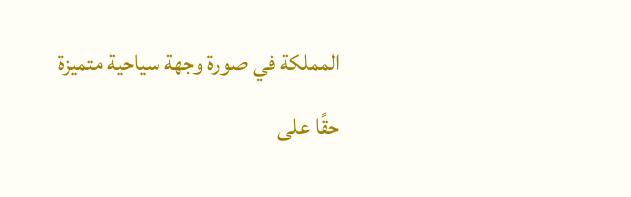المملكة في صورة وجهة سياحية متميزة حقًا على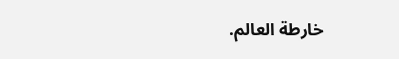خارطة العالم.